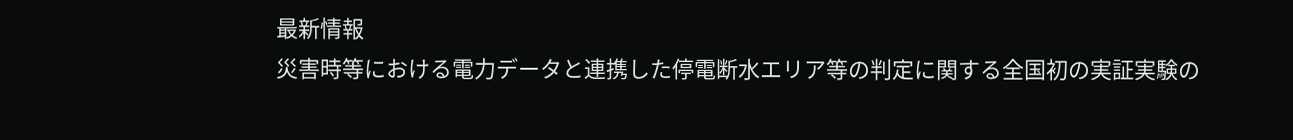最新情報
災害時等における電力データと連携した停電断水エリア等の判定に関する全国初の実証実験の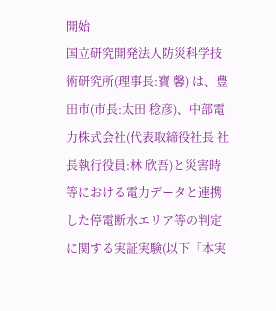開始
国立研究開発法人防災科学技術研究所(理事長:寶 馨) は、豊田市(市長:太田 稔彦)、中部電力株式会社(代表取締役社長 社長執行役員:林 欣吾)と災害時等における電力データと連携した停電断水エリア等の判定に関する実証実験(以下「本実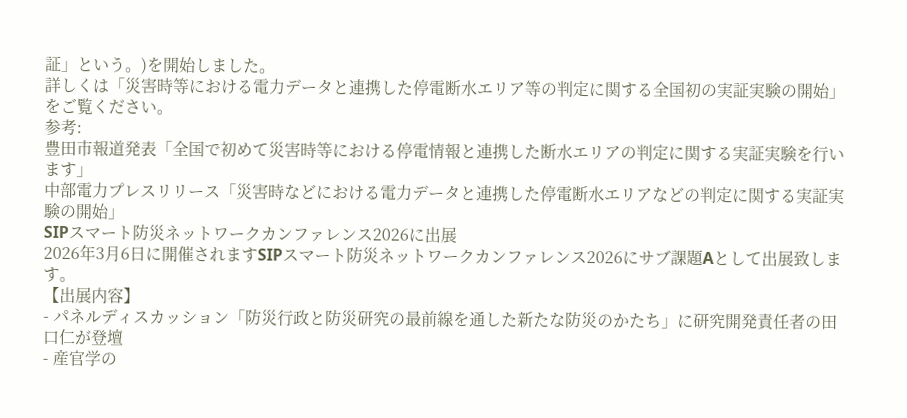証」という。)を開始しました。
詳しくは「災害時等における電力データと連携した停電断水エリア等の判定に関する全国初の実証実験の開始」をご覧ください。
参考:
豊田市報道発表「全国で初めて災害時等における停電情報と連携した断水エリアの判定に関する実証実験を行います」
中部電力プレスリリース「災害時などにおける電力データと連携した停電断水エリアなどの判定に関する実証実験の開始」
SIPスマート防災ネットワークカンファレンス2026に出展
2026年3月6日に開催されますSIPスマート防災ネットワークカンファレンス2026にサブ課題Aとして出展致します。
【出展内容】
- パネルディスカッション「防災行政と防災研究の最前線を通した新たな防災のかたち」に研究開発責任者の田口仁が登壇
- 産官学の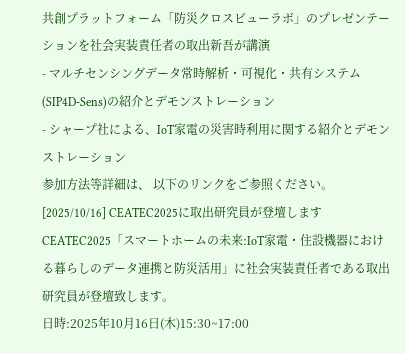共創プラットフォーム「防災クロスビューラボ」のプレゼンテーションを社会実装責任者の取出新吾が講演
- マルチセンシングデータ常時解析・可視化・共有システム(SIP4D-Sens)の紹介とデモンストレーション
- シャープ社による、IoT家電の災害時利用に関する紹介とデモンストレーション
参加方法等詳細は、 以下のリンクをご参照ください。
[2025/10/16] CEATEC2025に取出研究員が登壇します
CEATEC2025「スマートホームの未来:IoT家電・住設機器における暮らしのデータ連携と防災活用」に社会実装責任者である取出研究員が登壇致します。
日時:2025年10月16日(木)15:30~17:00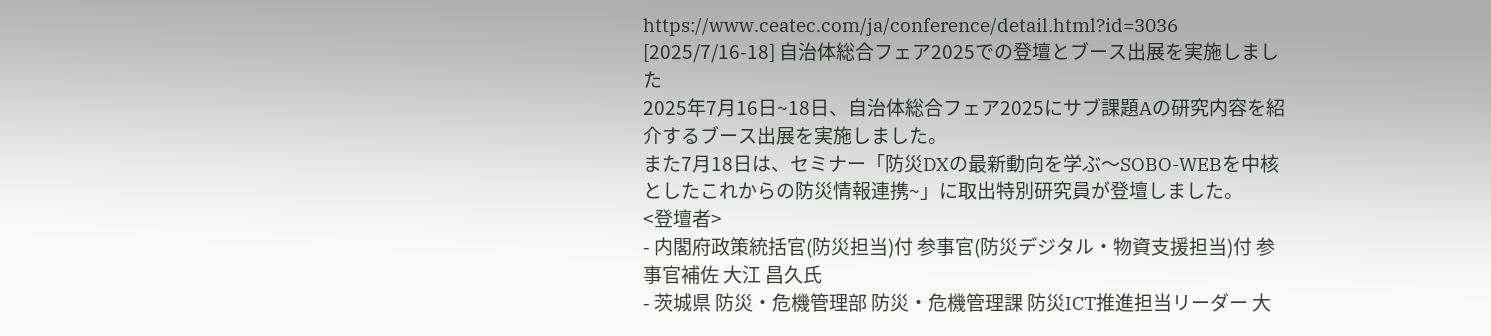https://www.ceatec.com/ja/conference/detail.html?id=3036
[2025/7/16-18] 自治体総合フェア2025での登壇とブース出展を実施しました
2025年7月16日~18日、自治体総合フェア2025にサブ課題Aの研究内容を紹介するブース出展を実施しました。
また7月18日は、セミナー「防災DXの最新動向を学ぶ〜SOBO-WEBを中核としたこれからの防災情報連携~」に取出特別研究員が登壇しました。
<登壇者>
- 内閣府政策統括官(防災担当)付 参事官(防災デジタル・物資支援担当)付 参事官補佐 大江 昌久氏
- 茨城県 防災・危機管理部 防災・危機管理課 防災ICT推進担当リーダー 大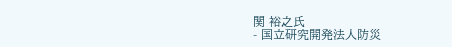関 裕之氏
- 国立研究開発法人防災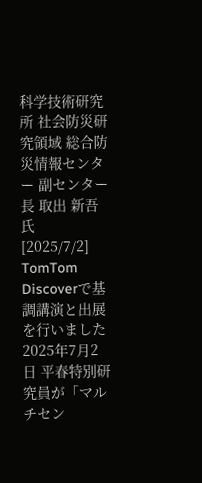科学技術研究所 社会防災研究領域 総合防災情報センター 副センター長 取出 新吾氏
[2025/7/2] TomTom Discoverで基調講演と出展を行いました
2025年7月2日 平春特別研究員が「マルチセン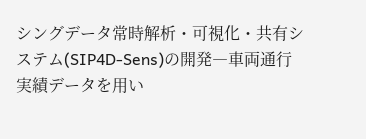シングデータ常時解析・可視化・共有システム(SIP4D-Sens)の開発―車両通行実績データを用い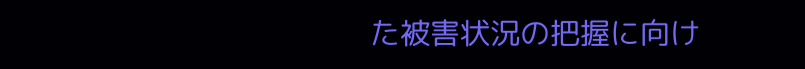た被害状況の把握に向け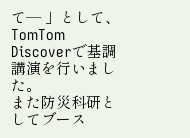て― 」として、TomTom Discoverで基調講演を行いました。
また防災科研としてブース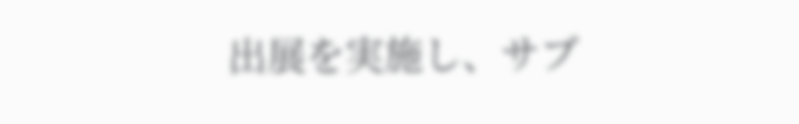出展を実施し、サブ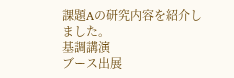課題Aの研究内容を紹介しました。
基調講演
ブース出展